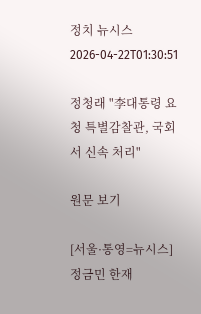정치 뉴시스 2026-04-22T01:30:51

정청래 "李대통령 요청 특별감찰관, 국회서 신속 처리"

원문 보기

[서울·통영=뉴시스]정금민 한재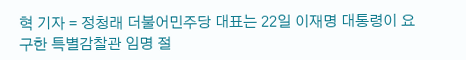혁 기자 = 정청래 더불어민주당 대표는 22일 이재명 대통령이 요구한 특별감찰관 임명 절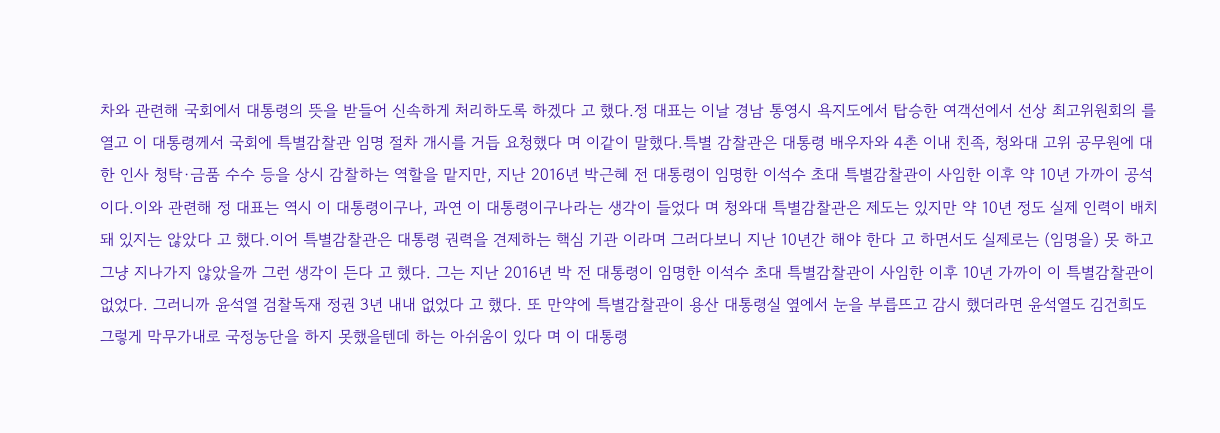차와 관련해 국회에서 대통령의 뜻을 받들어 신속하게 처리하도록 하겠다 고 했다.정 대표는 이날 경남 통영시 욕지도에서 탑승한 여객선에서 선상 최고위원회의 를 열고 이 대통령께서 국회에 특별감찰관 임명 절차 개시를 거듭 요청했다 며 이같이 말했다.특별 감찰관은 대통령 배우자와 4촌 이내 친족, 청와대 고위 공무원에 대한 인사 청탁·금품 수수 등을 상시 감찰하는 역할을 맡지만, 지난 2016년 박근혜 전 대통령이 임명한 이석수 초대 특별감찰관이 사임한 이후 약 10년 가까이 공석이다.이와 관련해 정 대표는 역시 이 대통령이구나, 과연 이 대통령이구나라는 생각이 들었다 며 청와대 특별감찰관은 제도는 있지만 약 10년 정도 실제 인력이 배치돼 있지는 않았다 고 했다.이어 특별감찰관은 대통령 권력을 견제하는 핵심 기관 이라며 그러다보니 지난 10년간 해야 한다 고 하면서도 실제로는 (임명을) 못 하고 그냥 지나가지 않았을까 그런 생각이 든다 고 했다. 그는 지난 2016년 박 전 대통령이 임명한 이석수 초대 특별감찰관이 사임한 이후 10년 가까이 이 특별감찰관이 없었다. 그러니까 윤석열 검찰독재 정권 3년 내내 없었다 고 했다. 또 만약에 특별감찰관이 용산 대통령실 옆에서 눈을 부릅뜨고 감시 했더라면 윤석열도 김건희도 그렇게 막무가내로 국정농단을 하지 못했을텐데 하는 아쉬움이 있다 며 이 대통령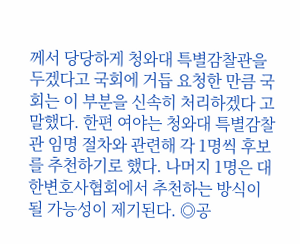께서 당당하게 청와대 특별감찰관을 두겠다고 국회에 거듭 요청한 만큼 국회는 이 부분을 신속히 처리하겠다 고 말했다. 한편 여야는 청와대 특별감찰관 임명 절차와 관련해 각 1명씩 후보를 추천하기로 했다. 나머지 1명은 대한변호사협회에서 추천하는 방식이 될 가능성이 제기된다. ◎공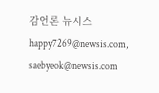감언론 뉴시스 happy7269@newsis.com, saebyeok@newsis.com